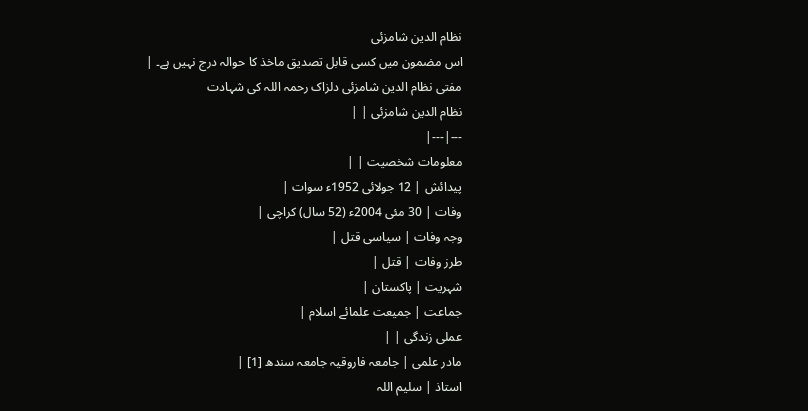نظام الدین شامزئی
اس مضمون میں کسی قابل تصدیق ماخذ کا حوالہ درج نہیں ہے۔ |
مفتی نظام الدین شامزئی دلزاک رحمہ اللہ کی شہادت
نظام الدین شامزئی | |
---|---|
معلومات شخصیت | |
پیدائش | 12 جولائی 1952ء سوات |
وفات | 30 مئی 2004ء (52 سال) کراچی |
وجہ وفات | سیاسی قتل |
طرز وفات | قتل |
شہریت | پاکستان |
جماعت | جمیعت علمائے اسلام |
عملی زندگی | |
مادر علمی | جامعہ فاروقیہ جامعہ سندھ [1] |
استاذ | سلیم اللہ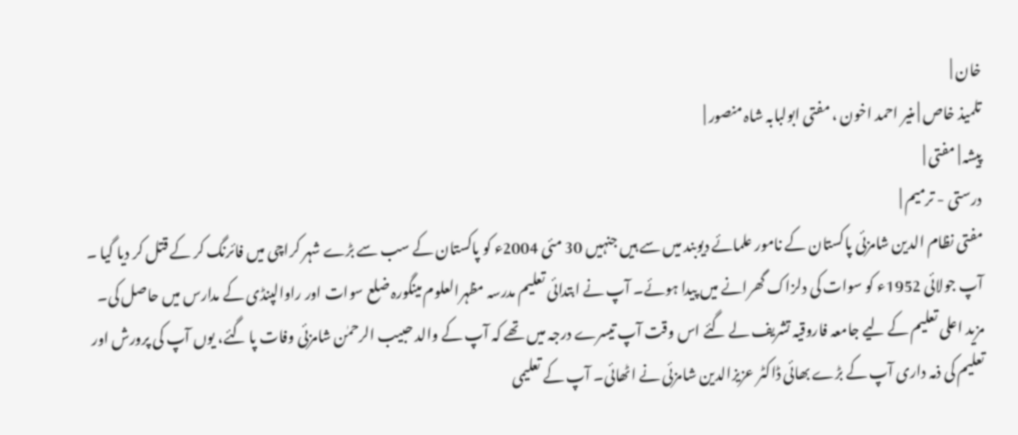خان |
تلمیذ خاص | منیر احمد اخون ، مفتی ابولبابہ شاہ منصور |
پیشہ | مفتی |
درستی - ترمیم |
مفتی نظام الدین شامزئی پاکستان کے نامور علمائے دیوبند میں سے ہیں جنہیں 30 مئی 2004ء کو پاکستان کے سب سے بڑے شہر کراچی میں فائرنگ کر کے قتل کر دیا گیا ۔
آپ جولائی 1952ء کو سوات کی دلزاک گھرانے میں پیدا ہوئے۔ آپ نے ابتدائی تعلیم مدرسہ مظہرالعلوم مینگورہ ضلع سوات اور راوالپنڈی کے مدارس میں حاصل کی۔
مزید اعلی تعلیم کے لیے جامعہ فاروقیہ تشریف لے گئے اس وقت آپ تیسرے درجہ میں تھے کہ آپ کے والد حبیب الرحمٰن شامزئی وفات پا گئے، یوں آپ کی پرورش اور تعلیم کی ذمہ داری آپ کے بڑے بھائی ڈاکٹر عزیزالدین شامزئی نے اٹھائی۔ آپ کے تعلیمی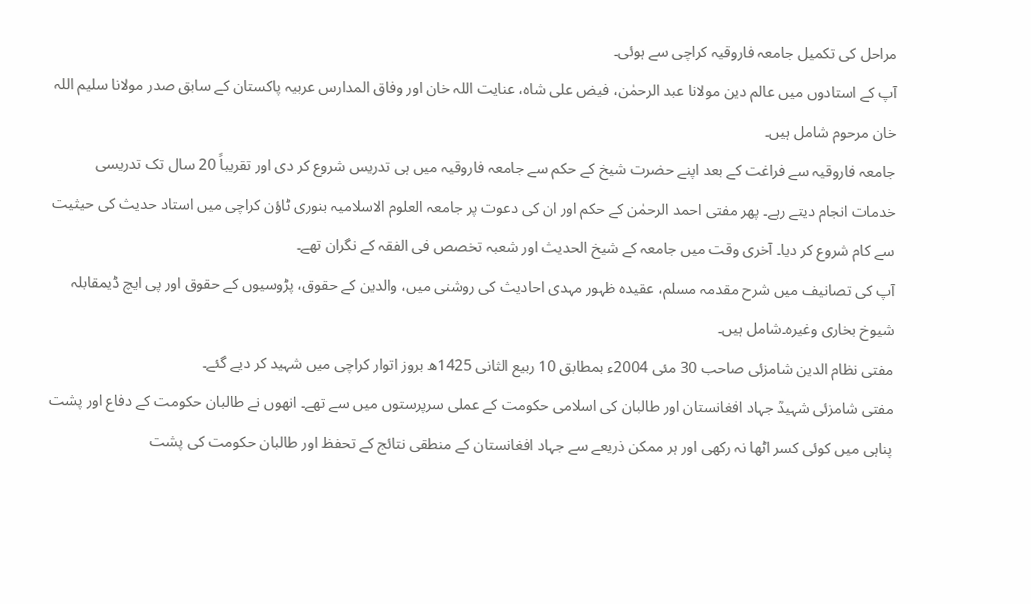مراحل کی تکمیل جامعہ فاروقیہ کراچی سے ہوئی۔
آپ کے استادوں میں عالم دین مولانا عبد الرحمٰن، فیض علی شاہ، عنایت اللہ خان اور وفاق المدارس عربیہ پاکستان کے سابق صدر مولانا سلیم اللہ خان مرحوم شامل ہیں۔
جامعہ فاروقیہ سے فراغت کے بعد اپنے حضرت شیخ کے حکم سے جامعہ فاروقیہ میں ہی تدریس شروع کر دی اور تقریباً 20 سال تک تدریسی خدمات انجام دیتے رہے۔ پھر مفتی احمد الرحمٰن کے حکم اور ان کی دعوت پر جامعہ العلوم الاسلامیہ بنوری ٹاؤن کراچی میں استاد حدیث کی حیثیت سے کام شروع کر دیا۔ آخری وقت میں جامعہ کے شیخ الحدیث اور شعبہ تخصص فی الفقہ کے نگران تھے۔
آپ کی تصانیف میں شرح مقدمہ مسلم، عقیدہ ظہور مہدی احادیث کی روشنی میں، والدین کے حقوق، پڑوسیوں کے حقوق اور پی ایچ ڈیمقابلہ شیوخ بخاری وغیرہ۔شامل ہیں۔
مفتی نظام الدین شامزئی صاحب 30 مئی 2004ء بمطابق 10 ربیع الثانی 1425ھ بروز اتوار کراچی میں شہید کر دیے گئے۔
مفتی شامزئی شہیدؒ جہاد افغانستان اور طالبان کی اسلامی حکومت کے عملی سرپرستوں میں سے تھے۔ انھوں نے طالبان حکومت کے دفاع اور پشت پناہی میں کوئی کسر اٹھا نہ رکھی اور ہر ممکن ذریعے سے جہاد افغانستان کے منطقی نتائج کے تحفظ اور طالبان حکومت کی پشت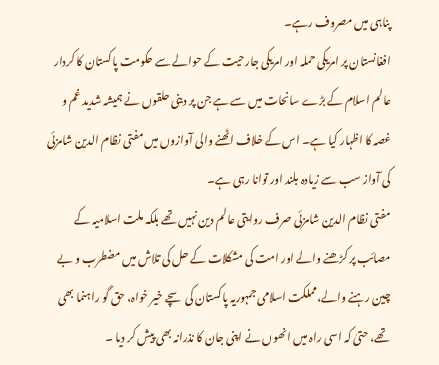پناہی میں مصروف رہے۔
افغانستان پر امریکی حملہ اور امریکی جارحیت کے حوالے سے حکومت پاکستان کا کردار عالم اسلام کے بڑے سانحات میں سے ہے جن پر دینی حلقوں نے ہمیشہ شدید غم و غصہ کا اظہار کیا ہے۔ اس کے خلاف اٹھنے والی آوازوں میں مفتی نظام الدین شامزئی کی آواز سب سے زیادہ بلند اور توانا رہی ہے۔
مفتی نظام الدین شامزئی صرف روایتی عالم دین نہیں تھے بلکہ ملت اسلامیہ کے مصائب پر کڑھنے والے اور امت کی مشکلات کے حل کی تلاش میں مضطرب و بے چین رہنے والے،مملکت اسلامی جمہوریہ پاکستان کی سچے خیر خواہ، حق گو راہنما بھی تھے، حتیٰ کہ اسی راہ میں انھوں نے اپنی جان کا نذرانہ بھی پیش کر دیا ۔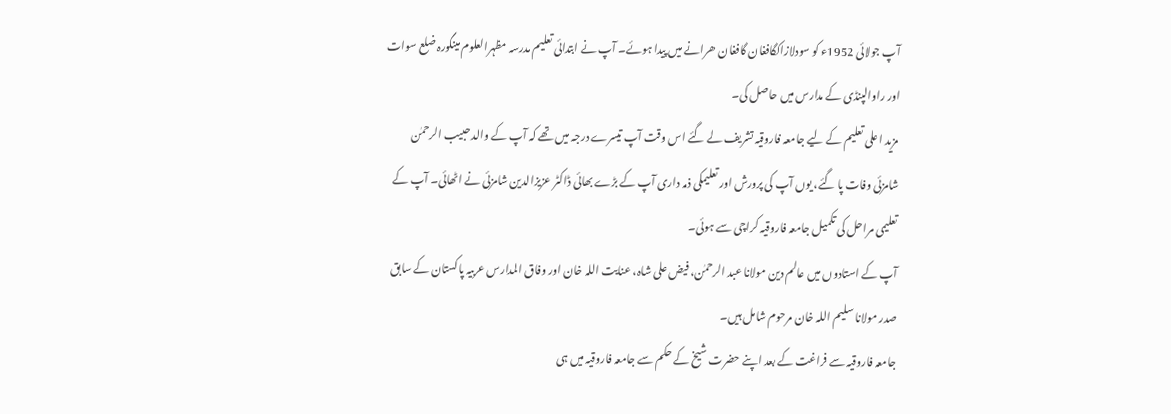آپ جولائی 1952ء کو سودلازاکگافغان گافغان ھرانے میں پیدا ہوئے۔ آپ نے ابتدائی تعلیم مدرسہ مظہرالعلوم مینگورہ ضلع سوات اور راوالپنڈی کے مدارس میں حاصل کی۔
مزید اعلی تعلیم کے لیے جامعہ فاروقیہ تشریف لے گئے اس وقت آپ تیسرے درجہ میں تھے کہ آپ کے والد حبیب الرحمٰن شامزئی وفات پا گئے، یوں آپ کی پرورش اور تعلیمکی ذمہ داری آپ کے بڑے بھائی ڈاکٹر عزیزالدین شامزئی نے اٹھائی۔ آپ کے تعلیمی مراحل کی تکمیل جامعہ فاروقیہ کراچی سے ہوئی۔
آپ کے استادوں میں عالم دین مولانا عبد الرحمٰن، فیض علی شاہ، عنایت اللہ خان اور وفاق المدارس عربیہ پاکستان کے سابق صدر مولانا سلیم اللہ خان مرحوم شامل ہیں۔
جامعہ فاروقیہ سے فراغت کے بعد اپنے حضرت شیخ کے حکم سے جامعہ فاروقیہ میں ہی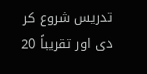تدریس شروع کر دی اور تقریباً 20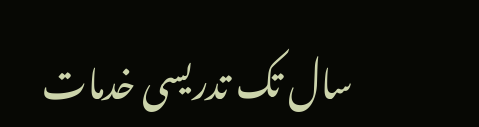سال تک تدریسی خدمات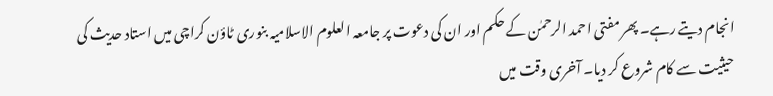انجام دیتے رہے۔ پھر مفتی احمد الرحمٰن کے حکم اور ان کی دعوت پر جامعہ العلوم الاسلامیہ بنوری ٹاؤن کراچی میں استاد حدیث کی حیثیت سے کام شروع کر دیا۔ آخری وقت میں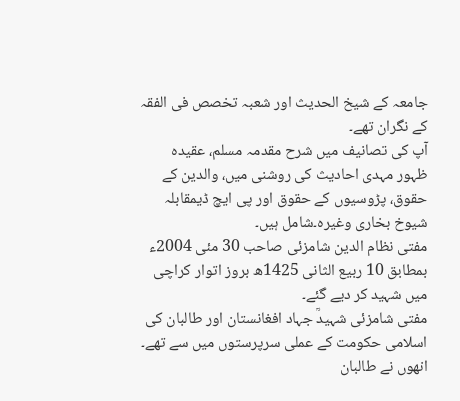جامعہ کے شیخ الحدیث اور شعبہ تخصص فی الفقہ کے نگران تھے۔
آپ کی تصانیف میں شرح مقدمہ مسلم، عقیدہ ظہور مہدی احادیث کی روشنی میں، والدین کے حقوق، پڑوسیوں کے حقوق اور پی ایچ ڈیمقابلہ شیوخ بخاری وغیرہ۔شامل ہیں۔
مفتی نظام الدین شامزئی صاحب 30 مئی 2004ء بمطابق 10 ربیع الثانی 1425ھ بروز اتوار کراچی میں شہید کر دیے گئے۔
مفتی شامزئی شہیدؒ جہاد افغانستان اور طالبان کی اسلامی حکومت کے عملی سرپرستوں میں سے تھے۔ انھوں نے طالبان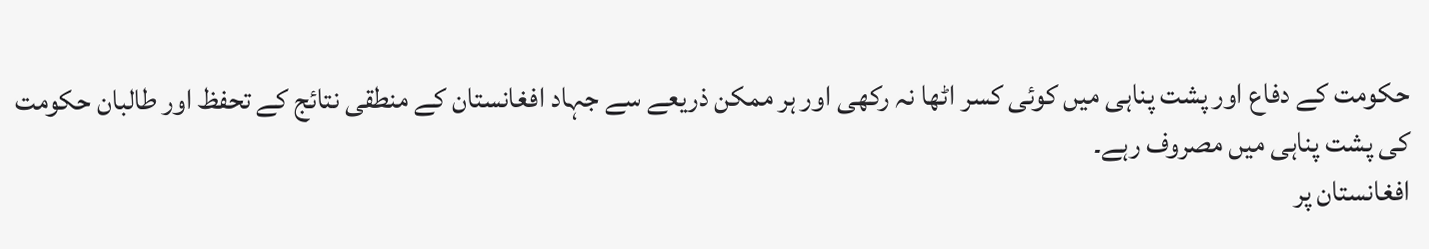حکومت کے دفاع اور پشت پناہی میں کوئی کسر اٹھا نہ رکھی اور ہر ممکن ذریعے سے جہاد افغانستان کے منطقی نتائج کے تحفظ اور طالبان حکومت کی پشت پناہی میں مصروف رہے۔
افغانستان پر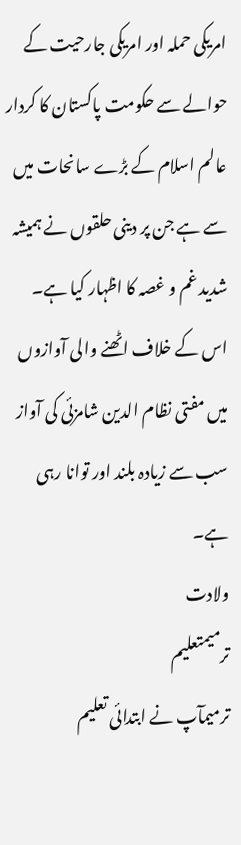امریکی حملہ اور امریکی جارحیت کے حوالے سے حکومت پاکستان کا کردار عالم اسلام کے بڑے سانحات میں سے ہے جن پر دینی حلقوں نے ہمیشہ شدید غم و غصہ کا اظہار کیا ہے۔ اس کے خلاف اٹھنے والی آوازوں میں مفتی نظام الدین شامزئی کی آواز سب سے زیادہ بلند اور توانا رہی ہے۔
ولادت
ترمیمتعلیم
ترمیمآپ نے ابتدائی تعلیم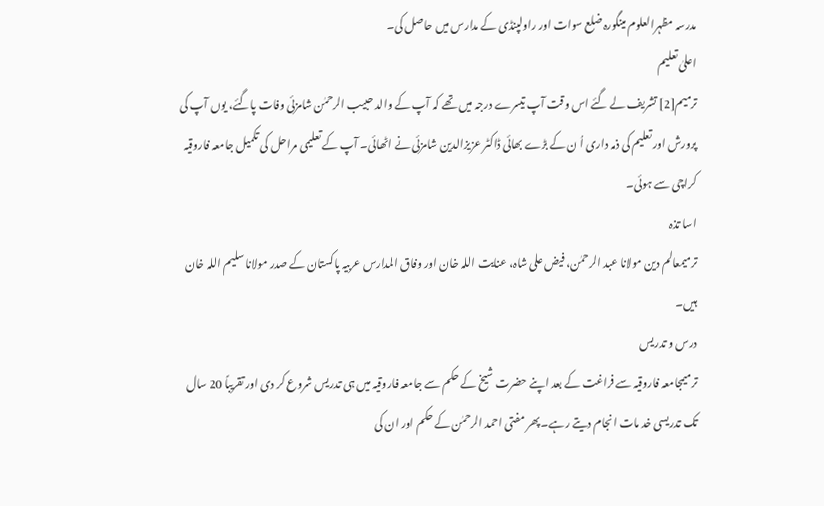مدرسہ مظہرالعلوم مینگورہ ضلع سوات اور راولپنڈی کے مدارس میں حاصل کی۔
اعلیٰ تعلیم
ترمیم[2] تشریف لے گئے اس وقت آپ تیسرے درجہ میں تھے کہ آپ کے والد حبیب الرحمٰن شامزئی وفات پاگئے، یوں آپ کی پرورش اور تعلیم کی ذمہ داری اُ ن کے بڑے بھائی ڈاکٹر عزیزالدین شامزئی نے اٹھائی۔ آپ کے تعلیمی مراحل کی تکمیل جامعہ فاروقیہ کراچی سے ہوئی۔
اسا تذہ
ترمیمعالم دین مولانا عبد الرحمٰن، فیض علی شاہ، عنایت اللہ خان اور وفاق المدارس عربیہ پاکستان کے صدر مولانا سلیم اللہ خان ہیں۔
درس و تدریس
ترمیمجامعہ فاروقیہ سے فراغت کے بعد اپنے حضرت شیخ کے حکم سے جامعہ فاروقیہ میں ہی تدریس شروع کر دی اور تقریباً 20 سال تک تدریسی خد مات انجام دیتے رہے۔ پھر مفتی احمد الرحمٰن کے حکم اور ان کی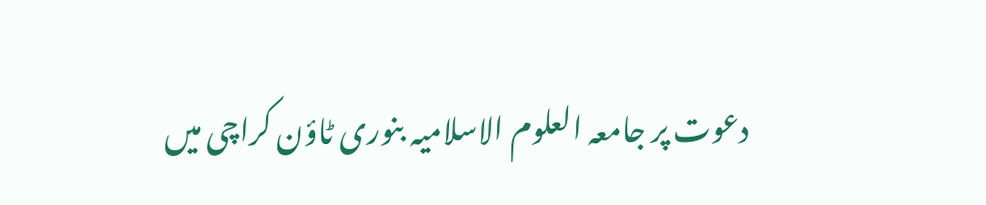دعوت پر جامعہ العلوم الاسلامیہ بنوری ٹاؤن کراچی میں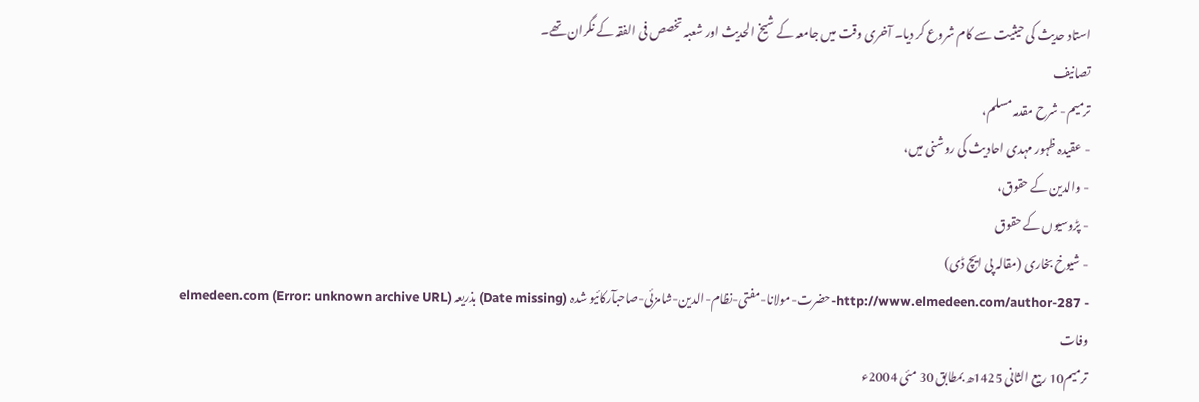استاد حدیث کی حیثیت سے کام شروع کر دیا۔ آخری وقت میں جامعہ کے شیخ الحدیث اور شعبہ تخصص فی الفقہ کے نگران تھے۔
تصانیف
ترمیم- شرح مقدمہ مسلم،
- عقیدہ ظہور مہدی احادیث کی روشنی میں،
- والدین کے حقوق،
- پڑوسیوں کے حقوق
- شیوخ بخاری (مقالہ پی ایچ ڈی)
- http://www.elmedeen.com/author-287-حضرت-مولانا-مفتی-نظام-الدین-شامزئی-صاحبآرکائیو شدہ (Date missing) بذریعہ elmedeen.com (Error: unknown archive URL)
وفات
ترمیم10 ربیع الثانی 1425ھ بمطابق 30 مئی 2004ء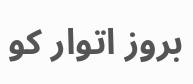بروز اتوار کو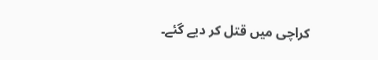کراچی میں قتل کر دیے گئے۔